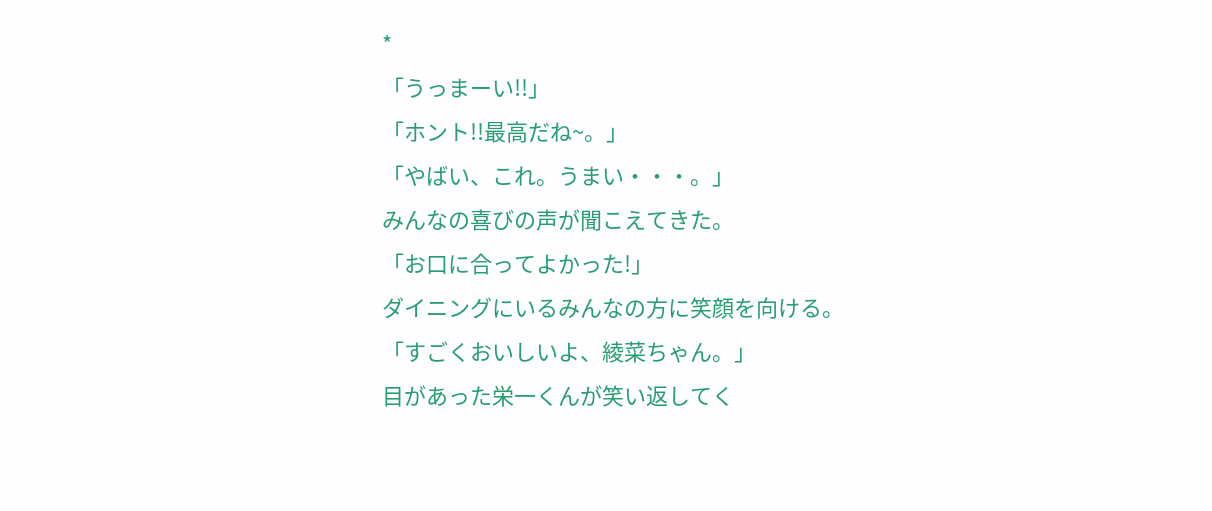*
「うっまーい!!」
「ホント!!最高だね~。」
「やばい、これ。うまい・・・。」
みんなの喜びの声が聞こえてきた。
「お口に合ってよかった!」
ダイニングにいるみんなの方に笑顔を向ける。
「すごくおいしいよ、綾菜ちゃん。」
目があった栄一くんが笑い返してく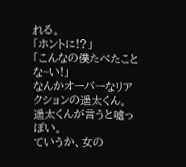れる。
「ホントに!?」
「こんなの僕たべたことな~い!」
なんかオーバーなリアクションの遥太くん。
遥太くんが言うと嘘っぽい。
ていうか、女の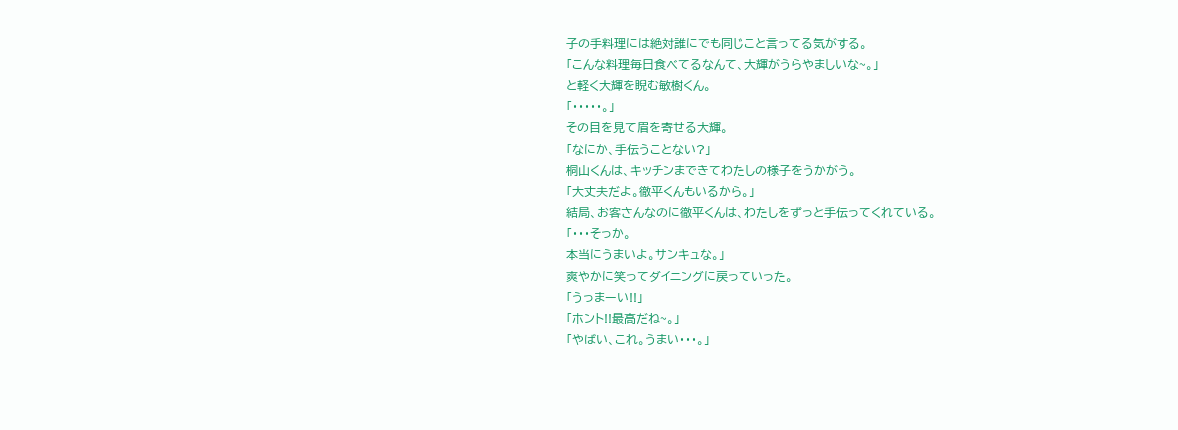子の手料理には絶対誰にでも同じこと言ってる気がする。
「こんな料理毎日食べてるなんて、大輝がうらやましいな~。」
と軽く大輝を睨む敏樹くん。
「・・・・・。」
その目を見て眉を寄せる大輝。
「なにか、手伝うことない?」
桐山くんは、キッチンまできてわたしの様子をうかがう。
「大丈夫だよ。徹平くんもいるから。」
結局、お客さんなのに徹平くんは、わたしをずっと手伝ってくれている。
「・・・そっか。
本当にうまいよ。サンキュな。」
爽やかに笑ってダイニングに戻っていった。
「うっまーい!!」
「ホント!!最高だね~。」
「やばい、これ。うまい・・・。」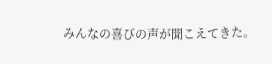みんなの喜びの声が聞こえてきた。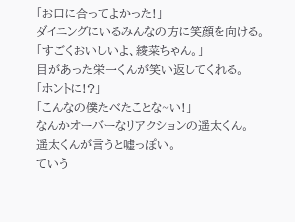「お口に合ってよかった!」
ダイニングにいるみんなの方に笑顔を向ける。
「すごくおいしいよ、綾菜ちゃん。」
目があった栄一くんが笑い返してくれる。
「ホントに!?」
「こんなの僕たべたことな~い!」
なんかオーバーなリアクションの遥太くん。
遥太くんが言うと嘘っぽい。
ていう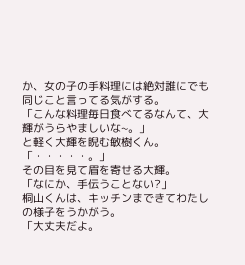か、女の子の手料理には絶対誰にでも同じこと言ってる気がする。
「こんな料理毎日食べてるなんて、大輝がうらやましいな~。」
と軽く大輝を睨む敏樹くん。
「・・・・・。」
その目を見て眉を寄せる大輝。
「なにか、手伝うことない?」
桐山くんは、キッチンまできてわたしの様子をうかがう。
「大丈夫だよ。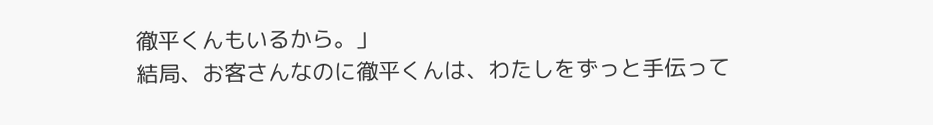徹平くんもいるから。」
結局、お客さんなのに徹平くんは、わたしをずっと手伝って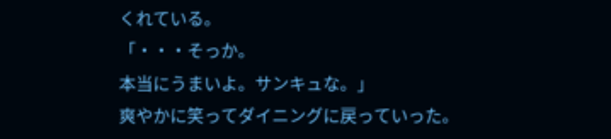くれている。
「・・・そっか。
本当にうまいよ。サンキュな。」
爽やかに笑ってダイニングに戻っていった。